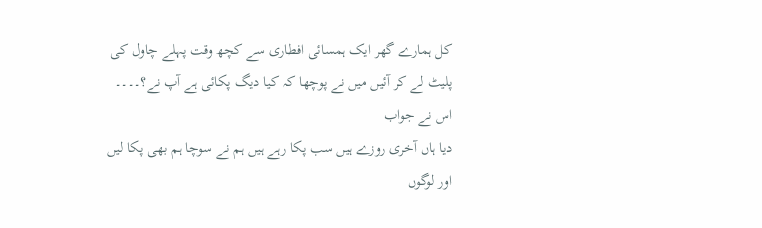کل ہمارے گھر ایک ہمسائی افطاری سے کچھ وقت پہلے چاول کی
پلیٹ لے کر آئیں میں نے پوچھا کہ کیا دیگ پکائی ہے آپ نے؟۔۔۔۔ اس نے جواب
دیا ہاں آخری روزے ہیں سب پکا رہے ہیں ہم نے سوچا ہم بھی پکا لیں اور لوگوں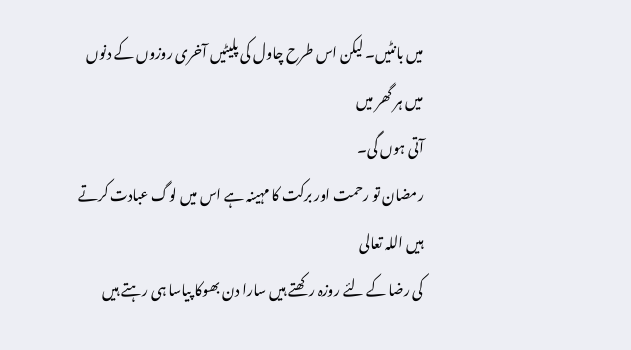میں بانٹیں۔ لیکن اس طرح چاول کی پلیٹیں آخری روزوں کے دنوں میں ہر گھر میں
آتی ہوں گی۔
رمضان تو رحمت اور برکت کا مہینہ ہے اس میں لوگ عبادت کرتے ہیں اللہ تعالی
کی رضا کے لئے روزہ رکھتے ہیں سارا دن بھوکا پیاسا ہی رہتے ہیں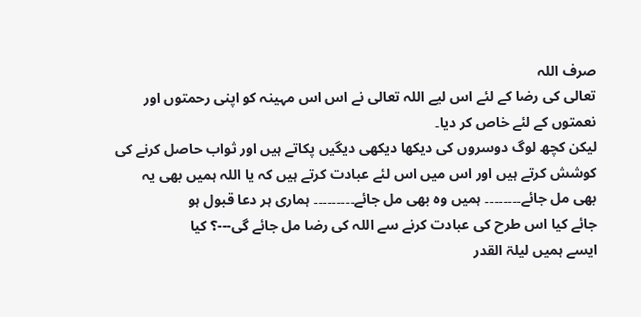صرف اللہ
تعالی کی رضا کے لئے اس لیے اللہ تعالی نے اس اس مہینہ کو اپنی رحمتوں اور
نعمتوں کے لئے خاص کر دیا۔
لیکن کچھ لوگ دوسروں کی دیکھا دیکھی دیگیں پکاتے ہیں اور ثواب حاصل کرنے کی
کوشش کرتے ہیں اور اس میں اس لئے عبادت کرتے ہیں کہ یا اللہ ہمیں بھی یہ
بھی مل جائے۔۔۔۔۔۔۔۔ ہمیں وہ بھی مل جائے۔۔۔۔۔۔۔۔۔ ہماری ہر دعا قبول ہو
جائے کیا اس طرح کی عبادت کرنے سے اللہ کی رضا مل جائے گی---؟ کیا
ایسے ہمیں لیلۃ القدر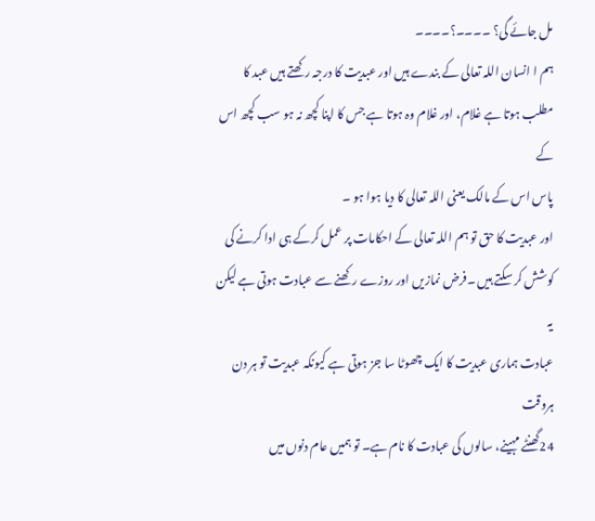مل جائے گی؟ ۔۔۔۔؟۔۔۔۔
ہم ا انسان اللہ تعالی کے بندے ہیں اور عبدیت کا درجہ رکھتے ہیں عبد کا
مطلب ہوتا ہے غلام، اور غلام وہ ہوتا ہے جس کا اپنا کچھ نہ ہو سب کچھ اس کے
پاس اس کے مالک یعنی اللہ تعالی کا دیا ہوا ہو ۔
اور عبدیت کا حق تو ہم اللہ تعالی کے احکامات پر عمل کرکے ہی ادا کرنے کی
کوشش کر سکتے ہیں ۔فرض نمازیں اور روزے رکھنے سے عبادت ہوتی ہے لیکن یہ
عبادت ہماری عبدیت کا ایک چھوٹا سا جز ہوتی ہے کیونکہ عبدیت تو ہر دن ہروقت
24گھنٹے مہینے، سالوں کی عبادت کا نام ہے۔ تو ہمیں عام دنوں میں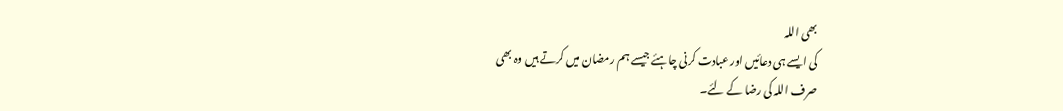بھی اللہ
کی ایسے ہی دعائیں اور عبادت کرنی چاہئے جیسے ہم رمضان میں کرتے ہیں وہ بھی
صرف اللہ کی رضا کے لئے۔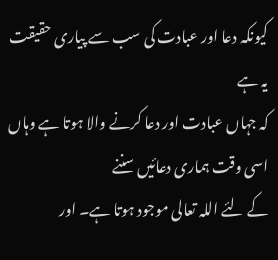کیونکہ دعا اور عبادت کی سب سے پیاری حقیقت یہ ہے
کہ جہاں عبادت اور دعا کرنے والا ہوتا ہے وہاں اسی وقت ہماری دعائیں سننے
کے لئے اللہ تعالی موجود ہوتا ہے۔ اور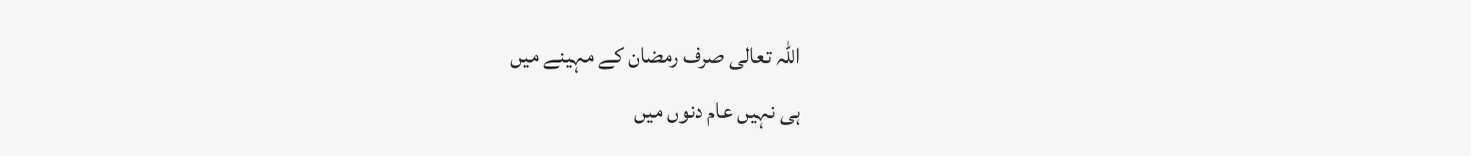اللہ تعالی صرف رمضان کے مہینے میں
ہی نہیں عام دنوں میں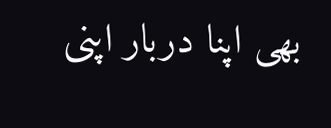بھی اپنا دربار اپنی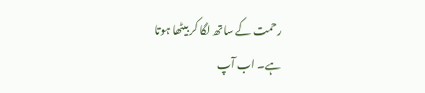رحمت کے ساتھ لگا کر بیٹھا ہوتا
ہے۔ اب آپ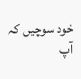خود سوچیں کہ آپ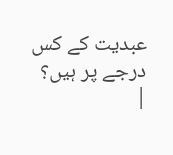عبدیت کے کس درجے پر ہیں؟
|